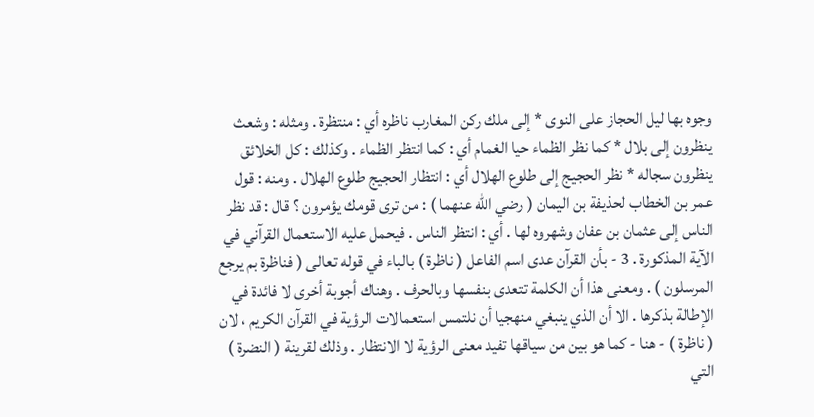وجوه بها ليل الحجاز على النوى * إلى ملك ركن المغارب ناظره أي : منتظرة . ومثله : وشعث ينظرون إلى بلال * كما نظر الظماء حيا الغمام أي : كما انتظر الظماء . وكذلك : كل الخلائق ينظرون سجاله * نظر الحجيج إلى طلوع الهلال أي : انتظار الحجيج طلوع الهلال . ومنه : قول عمر بن الخطاب لحذيفة بن اليمان ( رضي الله عنهما ) : من ترى قومك يؤمرون ؟ قال : قد نظر الناس إلى عثمان بن عفان وشهروه لها . أي : انتظر الناس . فيحمل عليه الاستعمال القرآني في الآية المذكورة . 3 - بأن القرآن عدى اسم الفاعل ( ناظرة ) بالباء في قوله تعالى ( فناظرة بم يرجع المرسلون ) . ومعنى هذا أن الكلمة تتعدى بنفسها وبالحرف . وهناك أجوبة أخرى لا فائدة في الإطالة بذكرها . الا أن الذي ينبغي منهجيا أن نلتمس استعمالات الرؤية في القرآن الكريم ، لان ( ناظرة ) - هنا - كما هو بين من سياقها تفيد معنى الرؤية لا الانتظار . وذلك لقرينة ( النضرة ) التي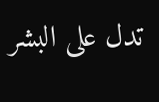تدل على البشر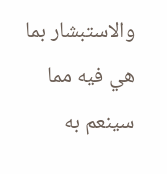والاستبشار بما هي فيه مما سينعم به